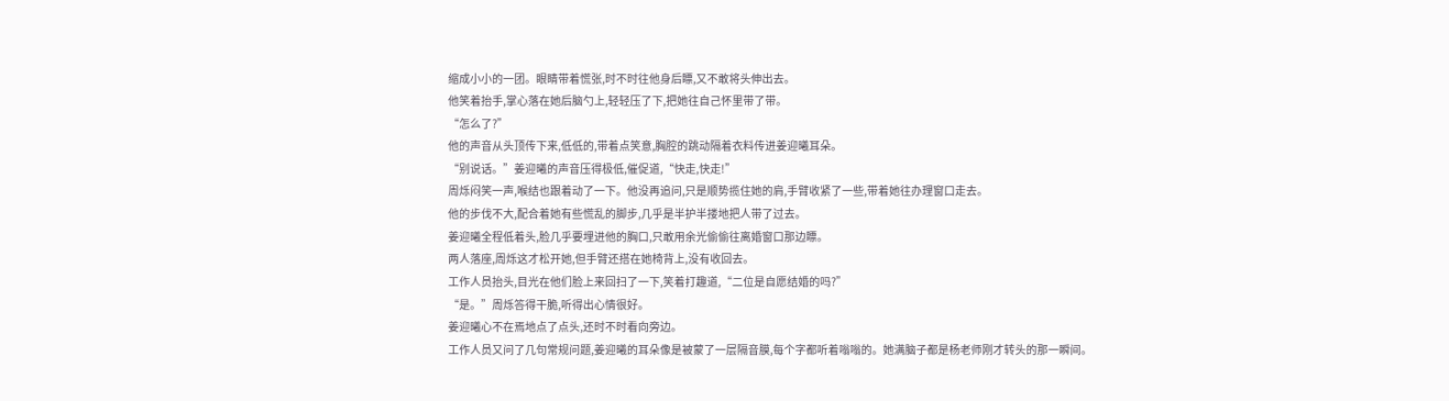缩成小小的一团。眼睛带着慌张,时不时往他身后瞟,又不敢将头伸出去。
他笑着抬手,掌心落在她后脑勺上,轻轻压了下,把她往自己怀里带了带。
“怎么了?”
他的声音从头顶传下来,低低的,带着点笑意,胸腔的跳动隔着衣料传进姜迎曦耳朵。
“别说话。”姜迎曦的声音压得极低,催促道,“快走,快走!”
周烁闷笑一声,喉结也跟着动了一下。他没再追问,只是顺势揽住她的肩,手臂收紧了一些,带着她往办理窗口走去。
他的步伐不大,配合着她有些慌乱的脚步,几乎是半护半搂地把人带了过去。
姜迎曦全程低着头,脸几乎要埋进他的胸口,只敢用余光偷偷往离婚窗口那边瞟。
两人落座,周烁这才松开她,但手臂还搭在她椅背上,没有收回去。
工作人员抬头,目光在他们脸上来回扫了一下,笑着打趣道,“二位是自愿结婚的吗?”
“是。”周烁答得干脆,听得出心情很好。
姜迎曦心不在焉地点了点头,还时不时看向旁边。
工作人员又问了几句常规问题,姜迎曦的耳朵像是被蒙了一层隔音膜,每个字都听着嗡嗡的。她满脑子都是杨老师刚才转头的那一瞬间。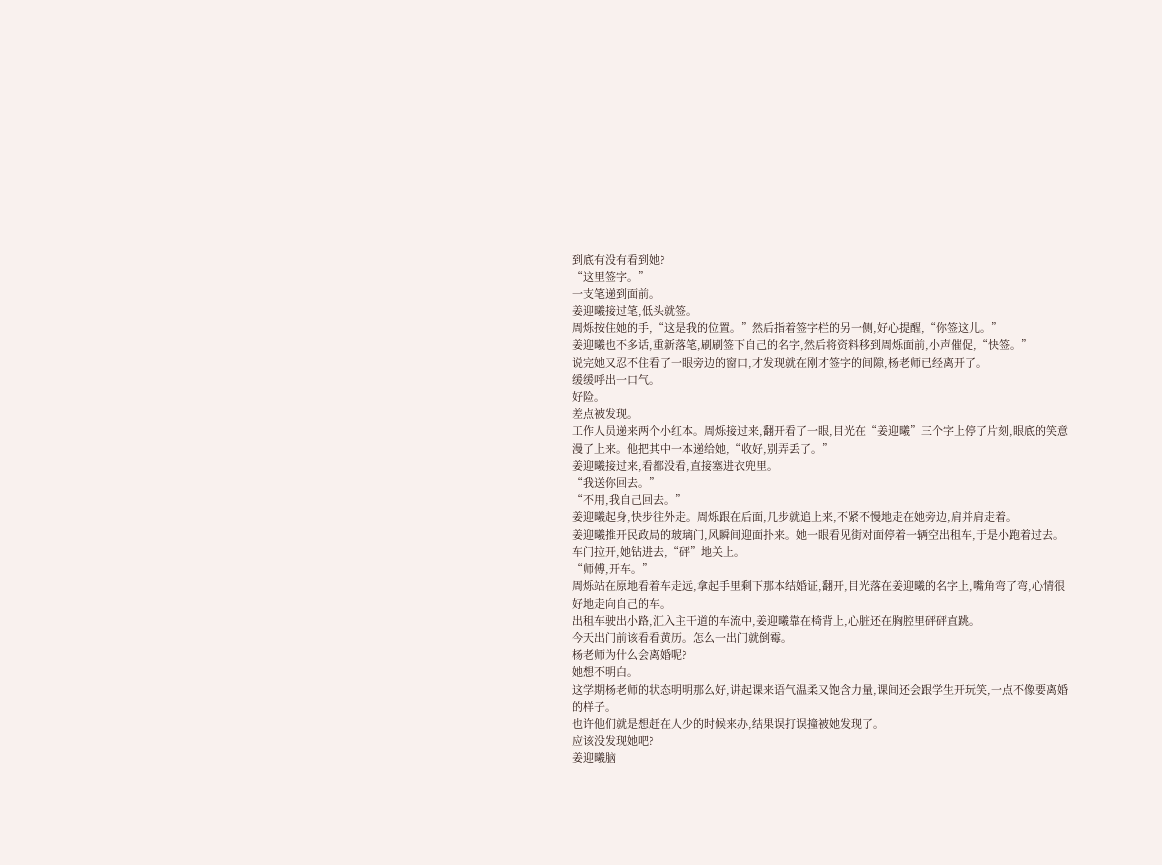到底有没有看到她?
“这里签字。”
一支笔递到面前。
姜迎曦接过笔,低头就签。
周烁按住她的手,“这是我的位置。”然后指着签字栏的另一侧,好心提醒,“你签这儿。”
姜迎曦也不多话,重新落笔,刷刷签下自己的名字,然后将资料移到周烁面前,小声催促,“快签。”
说完她又忍不住看了一眼旁边的窗口,才发现就在刚才签字的间隙,杨老师已经离开了。
缓缓呼出一口气。
好险。
差点被发现。
工作人员递来两个小红本。周烁接过来,翻开看了一眼,目光在“姜迎曦”三个字上停了片刻,眼底的笑意漫了上来。他把其中一本递给她,“收好,别弄丢了。”
姜迎曦接过来,看都没看,直接塞进衣兜里。
“我送你回去。”
“不用,我自己回去。”
姜迎曦起身,快步往外走。周烁跟在后面,几步就追上来,不紧不慢地走在她旁边,肩并肩走着。
姜迎曦推开民政局的玻璃门,风瞬间迎面扑来。她一眼看见街对面停着一辆空出租车,于是小跑着过去。
车门拉开,她钻进去,“砰”地关上。
“师傅,开车。”
周烁站在原地看着车走远,拿起手里剩下那本结婚证,翻开,目光落在姜迎曦的名字上,嘴角弯了弯,心情很好地走向自己的车。
出租车驶出小路,汇入主干道的车流中,姜迎曦靠在椅背上,心脏还在胸腔里砰砰直跳。
今天出门前该看看黄历。怎么一出门就倒霉。
杨老师为什么会离婚呢?
她想不明白。
这学期杨老师的状态明明那么好,讲起课来语气温柔又饱含力量,课间还会跟学生开玩笑,一点不像要离婚的样子。
也许他们就是想赶在人少的时候来办,结果误打误撞被她发现了。
应该没发现她吧?
姜迎曦脑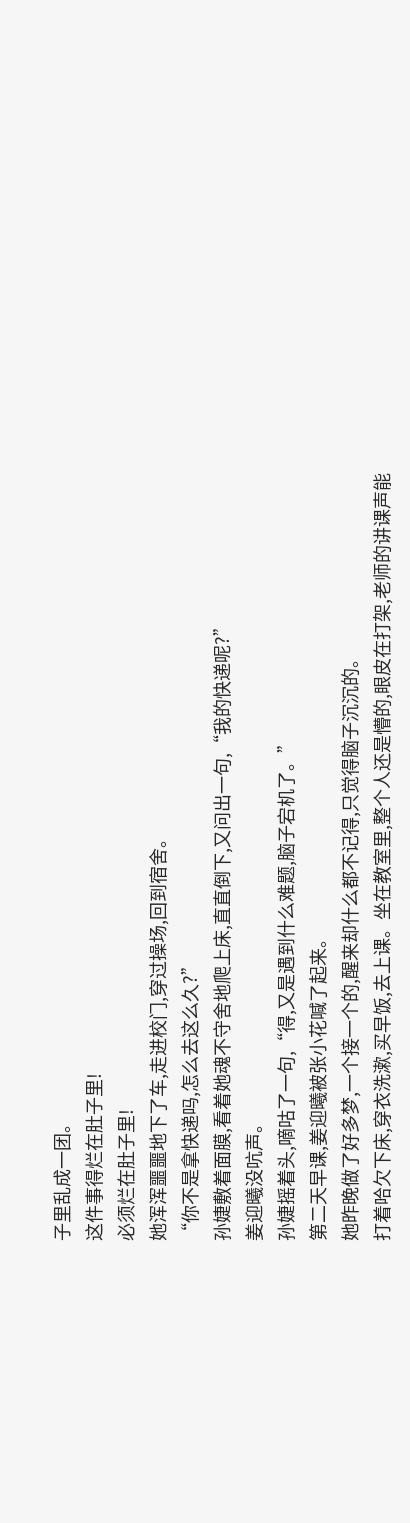子里乱成一团。
这件事得烂在肚子里!
必须烂在肚子里!
她浑浑噩噩地下了车,走进校门,穿过操场,回到宿舍。
“你不是拿快递吗,怎么去这么久?”
孙婕敷着面膜,看着她魂不守舍地爬上床,直直倒下,又问出一句,“我的快递呢?”
姜迎曦没吭声。
孙婕摇着头,嘀咕了一句,“得,又是遇到什么难题,脑子宕机了。”
第二天早课,姜迎曦被张小花喊了起来。
她昨晚做了好多梦,一个接一个的,醒来却什么都不记得,只觉得脑子沉沉的。
打着哈欠下床,穿衣洗漱,买早饭,去上课。坐在教室里,整个人还是懵的,眼皮在打架,老师的讲课声能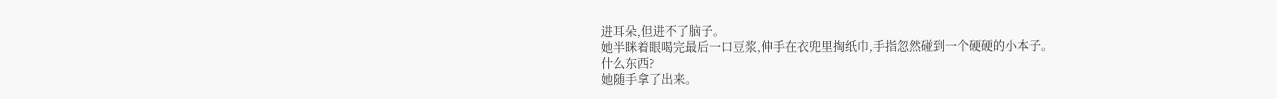进耳朵,但进不了脑子。
她半眯着眼喝完最后一口豆浆,伸手在衣兜里掏纸巾,手指忽然碰到一个硬硬的小本子。
什么东西?
她随手拿了出来。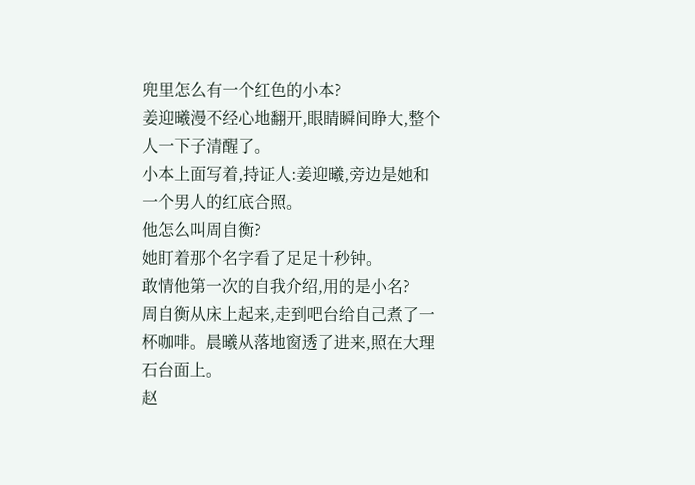兜里怎么有一个红色的小本?
姜迎曦漫不经心地翻开,眼睛瞬间睁大,整个人一下子清醒了。
小本上面写着,持证人:姜迎曦,旁边是她和一个男人的红底合照。
他怎么叫周自衡?
她盯着那个名字看了足足十秒钟。
敢情他第一次的自我介绍,用的是小名?
周自衡从床上起来,走到吧台给自己煮了一杯咖啡。晨曦从落地窗透了进来,照在大理石台面上。
赵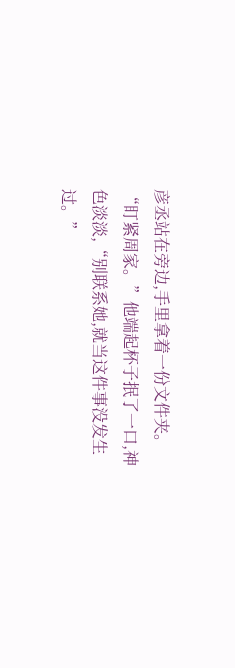彦丞站在旁边,手里拿着一份文件夹。
“盯紧周家。”他端起杯子抿了一口,神色淡淡,“别联系她,就当这件事没发生过。”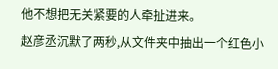他不想把无关紧要的人牵扯进来。
赵彦丞沉默了两秒,从文件夹中抽出一个红色小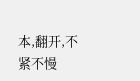本,翻开,不紧不慢